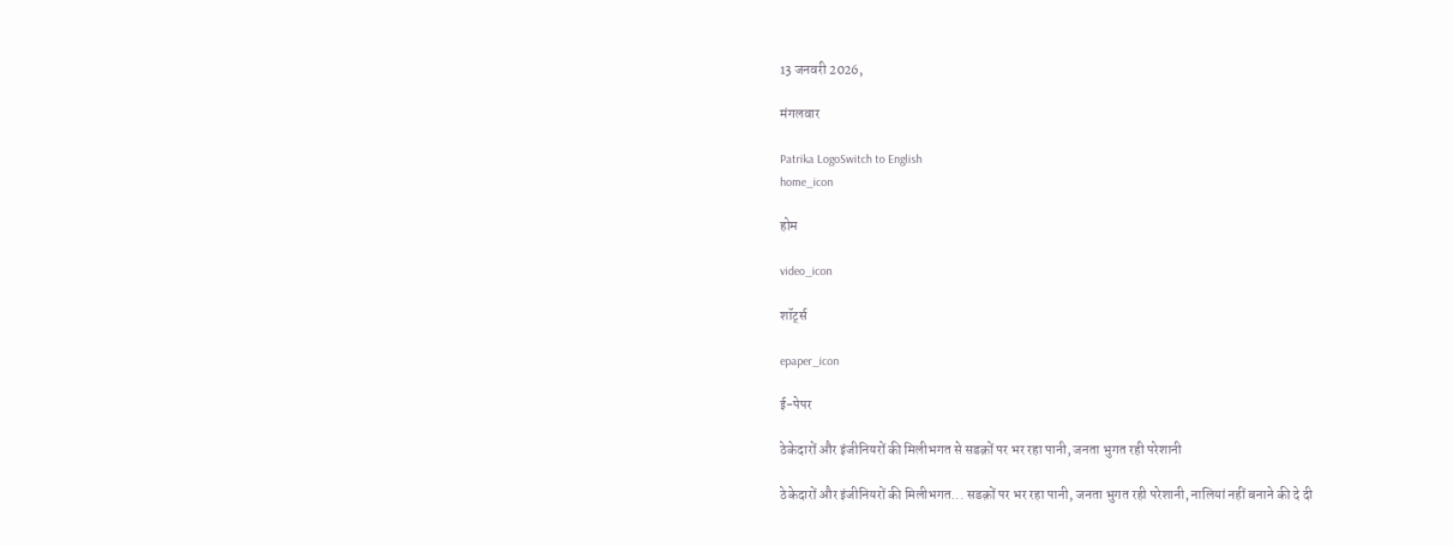13 जनवरी 2026,

मंगलवार

Patrika LogoSwitch to English
home_icon

होम

video_icon

शॉर्ट्स

epaper_icon

ई-पेपर

ठेकेदारों और इंजीनियरों की मिलीभगत से सडक़ों पर भर रहा पानी, जनता भुगत रही परेशानी

ठेकेदारों और इंजीनियरों की मिलीभगत... सडक़ों पर भर रहा पानी, जनता भुगत रही परेशानी, नालियां नहीं बनाने की दे दी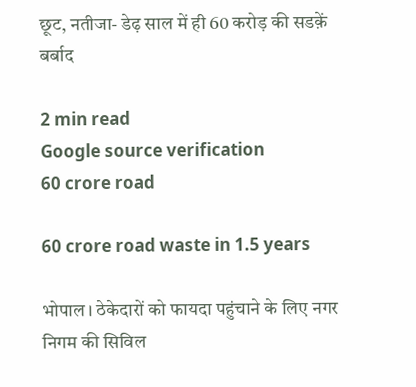छूट, नतीजा- डेढ़ साल में ही 60 करोड़ की सडक़ें बर्बाद

2 min read
Google source verification
60 crore road

60 crore road waste in 1.5 years

भोपाल। ठेकेदारों को फायदा पहुंचाने के लिए नगर निगम की सिविल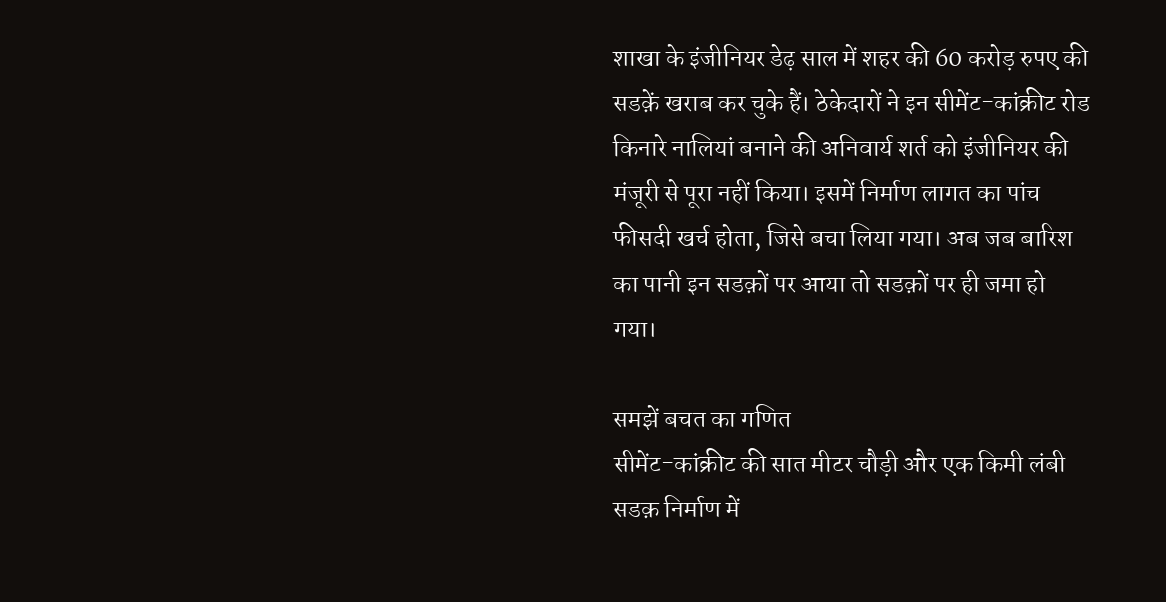शाखा के इंजीनियर डेढ़ साल में शहर की 60 करोड़ रुपए की सडक़ें खराब कर चुके हैं। ठेकेदारों ने इन सीमेंट-कांक्रीट रोड किनारे नालियां बनाने की अनिवार्य शर्त को इंजीनियर की मंजूरी से पूरा नहीं किया। इसमें निर्माण लागत का पांच फीसदी खर्च होता, जिसे बचा लिया गया। अब जब बारिश का पानी इन सडक़ों पर आया तो सडक़ों पर ही जमा हो गया।

समझें बचत का गणित
सीमेंट-कांक्रीट की सात मीटर चौड़ी और एक किमी लंबी सडक़ निर्माण में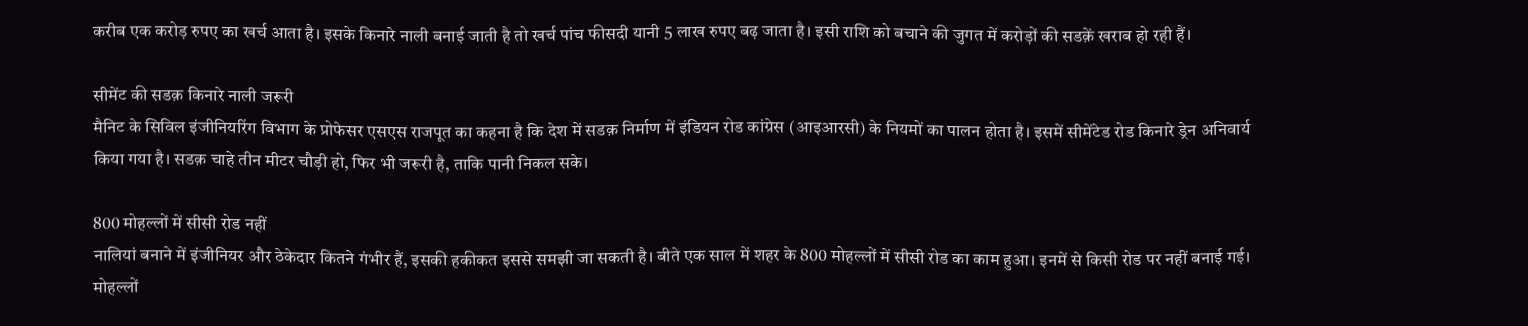करीब एक करोड़ रुपए का खर्च आता है। इसके किनारे नाली बनाई जाती है तो खर्च पांच फीसदी यानी 5 लाख रुपए बढ़ जाता है। इसी राशि को बचाने की जुगत में करोड़ों की सडक़ें खराब हो रही हैं।

सीमेंट की सडक़ किनारे नाली जरूरी
मैनिट के सिविल इंजीनियरिंग विभाग के प्रोफेसर एसएस राजपूत का कहना है कि देश में सडक़ निर्माण में इंडियन रोड कांग्रेस (आइआरसी) के नियमों का पालन होता है। इसमें सीमेंटेड रोड किनारे ड्रेन अनिवार्य किया गया है। सडक़ चाहे तीन मीटर चौड़ी हो, फिर भी जरूरी है, ताकि पानी निकल सके।

800 मोहल्लों में सीसी रोड नहीं
नालियां बनाने में इंजीनियर और ठेकेदार कितने गंभीर हैं, इसकी हकीकत इससे समझी जा सकती है। बीते एक साल में शहर के 800 मोहल्लों में सीसी रोड का काम हुआ। इनमें से किसी रोड पर नहीं बनाई गई। मोहल्लों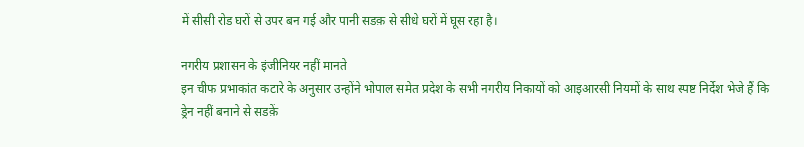में सीसी रोड घरों से उपर बन गई और पानी सडक़ से सीधे घरों में घूस रहा है।

नगरीय प्रशासन के इंजीनियर नहीं मानते
इन चीफ प्रभाकांत कटारे के अनुसार उन्होंने भोपाल समेत प्रदेश के सभी नगरीय निकायों को आइआरसी नियमों के साथ स्पष्ट निर्देश भेजे हैं कि ड्रेन नहीं बनाने से सडक़ें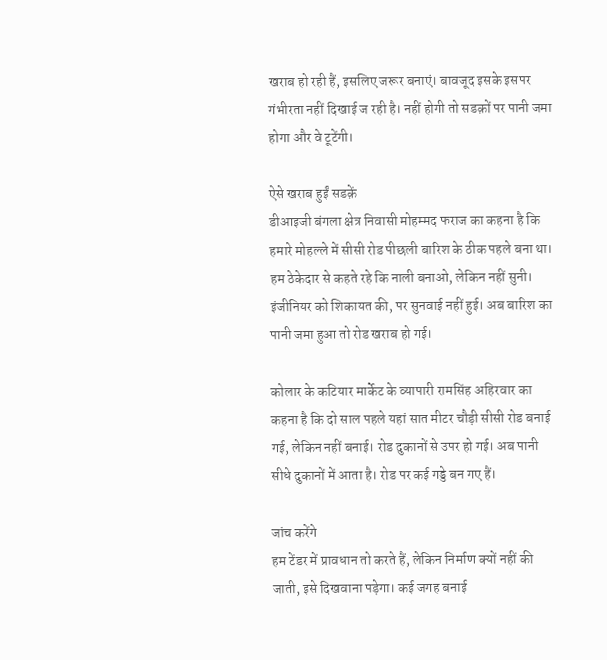खराब हो रही हैं, इसलिए जरूर बनाएं। बावजूद इसके इसपर गंभीरता नहीं दिखाई ज रही है। नहीं होगी तो सडक़ों पर पानी जमा होगा और वे टूटेंगी।

ऐसे खराब हुईं सडक़ें
डीआइजी बंगला क्षेत्र निवासी मोहम्मद फराज का कहना है कि हमारे मोहल्ले में सीसी रोड पीछली बारिश के ठीक पहले बना था। हम ठेकेदार से कहते रहे कि नाली बनाओ, लेकिन नहीं सुनी। इंजीनियर को शिकायत की, पर सुनवाई नहीं हुई। अब बारिश का पानी जमा हुआ तो रोड खराब हो गई।

कोलार के कटियार मार्केट के व्यापारी रामसिंह अहिरवार का कहना है कि दो साल पहले यहां सात मीटर चौड़ी सीसी रोड बनाई गई, लेकिन नहीं बनाई। रोड दुकानों से उपर हो गई। अब पानी सीधे दुकानों में आता है। रोड पर कई गड्डे बन गए हैं।

जांच करेंगे
हम टेंडर में प्रावधान तो करते हैं, लेकिन निर्माण क्यों नहीं की जाती, इसे दिखवाना पड़ेगा। कई जगह बनाई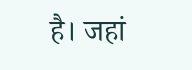है। जहां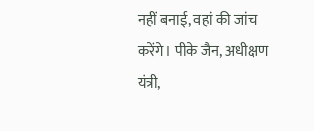नहीं बनाई, वहां की जांच करेंगे। पीके जैन, अधीक्षण यंत्री,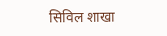सिविल शाखा